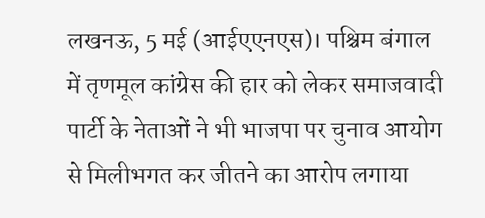लखनऊ, 5 मई (आईएएनएस)। पश्चिम बंगाल में तृणमूल कांग्रेस की हार को लेकर समाजवादी पार्टी के नेताओं ने भी भाजपा पर चुनाव आयोग से मिलीभगत कर जीतने का आरोप लगाया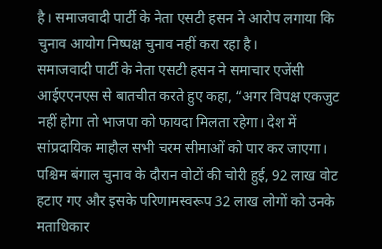है। समाजवादी पार्टी के नेता एसटी हसन ने आरोप लगाया कि चुनाव आयोग निष्पक्ष चुनाव नहीं करा रहा है।
समाजवादी पार्टी के नेता एसटी हसन ने समाचार एजेंसी आईएएनएस से बातचीत करते हुए कहा, “अगर विपक्ष एकजुट नहीं होगा तो भाजपा को फायदा मिलता रहेगा। देश में सांप्रदायिक माहौल सभी चरम सीमाओं को पार कर जाएगा। पश्चिम बंगाल चुनाव के दौरान वोटों की चोरी हुई, 92 लाख वोट हटाए गए और इसके परिणामस्वरूप 32 लाख लोगों को उनके मताधिकार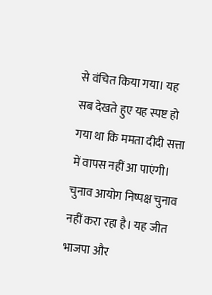से वंचित किया गया। यह सब देखते हुए यह स्पष्ट हो गया था कि ममता दीदी सत्ता में वापस नहीं आ पाएंगी। चुनाव आयोग निष्पक्ष चुनाव नहीं करा रहा है। यह जीत भाजपा और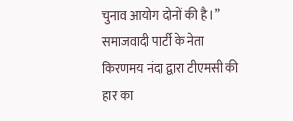चुनाव आयोग दोनों की है।”
समाजवादी पार्टी के नेता किरणमय नंदा द्वारा टीएमसी की हार का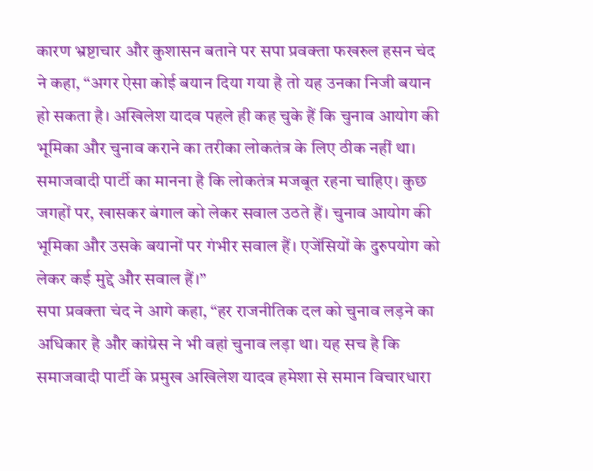कारण भ्रष्टाचार और कुशासन बताने पर सपा प्रवक्ता फखरुल हसन चंद ने कहा, “अगर ऐसा कोई बयान दिया गया है तो यह उनका निजी बयान हो सकता है। अखिलेश यादव पहले ही कह चुके हैं कि चुनाव आयोग की भूमिका और चुनाव कराने का तरीका लोकतंत्र के लिए ठीक नहीं था। समाजवादी पार्टी का मानना है कि लोकतंत्र मजबूत रहना चाहिए। कुछ जगहों पर, खासकर बंगाल को लेकर सवाल उठते हैं। चुनाव आयोग की भूमिका और उसके बयानों पर गंभीर सवाल हैं। एजेंसियों के दुरुपयोग को लेकर कई मुद्दे और सवाल हैं।”
सपा प्रवक्ता चंद ने आगे कहा, “हर राजनीतिक दल को चुनाव लड़ने का अधिकार है और कांग्रेस ने भी वहां चुनाव लड़ा था। यह सच है कि समाजवादी पार्टी के प्रमुख अखिलेश यादव हमेशा से समान विचारधारा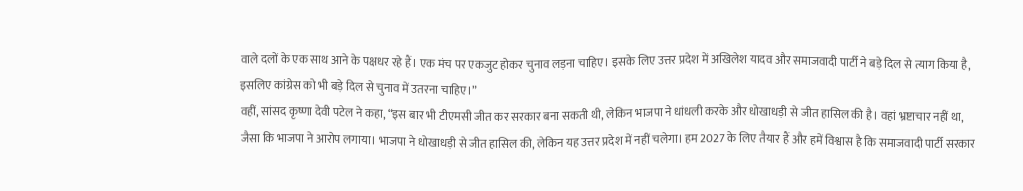वाले दलों के एक साथ आने के पक्षधर रहे हैं। एक मंच पर एकजुट होकर चुनाव लड़ना चाहिए। इसके लिए उत्तर प्रदेश में अखिलेश यादव और समाजवादी पार्टी ने बड़े दिल से त्याग किया है, इसलिए कांग्रेस को भी बड़े दिल से चुनाव में उतरना चाहिए।”
वहीं, सांसद कृष्णा देवी पटेल ने कहा, “इस बार भी टीएमसी जीत कर सरकार बना सकती थी, लेकिन भाजपा ने धांधली करके और धोखाधड़ी से जीत हासिल की है। वहां भ्रष्टाचार नहीं था, जैसा कि भाजपा ने आरोप लगाया। भाजपा ने धोखाधड़ी से जीत हासिल की, लेकिन यह उत्तर प्रदेश में नहीं चलेगा। हम 2027 के लिए तैयार हैं और हमें विश्वास है कि समाजवादी पार्टी सरकार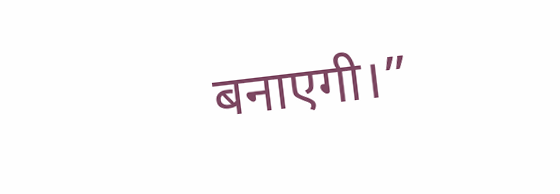बनाएगी।”